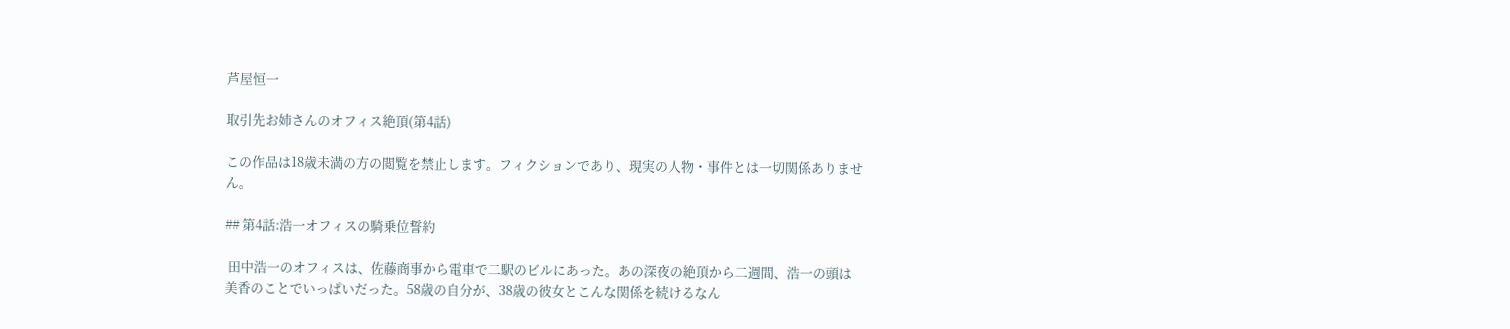芦屋恒一

取引先お姉さんのオフィス絶頂(第4話)

この作品は18歳未満の方の閲覧を禁止します。フィクションであり、現実の人物・事件とは一切関係ありません。

## 第4話:浩一オフィスの騎乗位誓約

 田中浩一のオフィスは、佐藤商事から電車で二駅のビルにあった。あの深夜の絶頂から二週間、浩一の頭は美香のことでいっぱいだった。58歳の自分が、38歳の彼女とこんな関係を続けるなん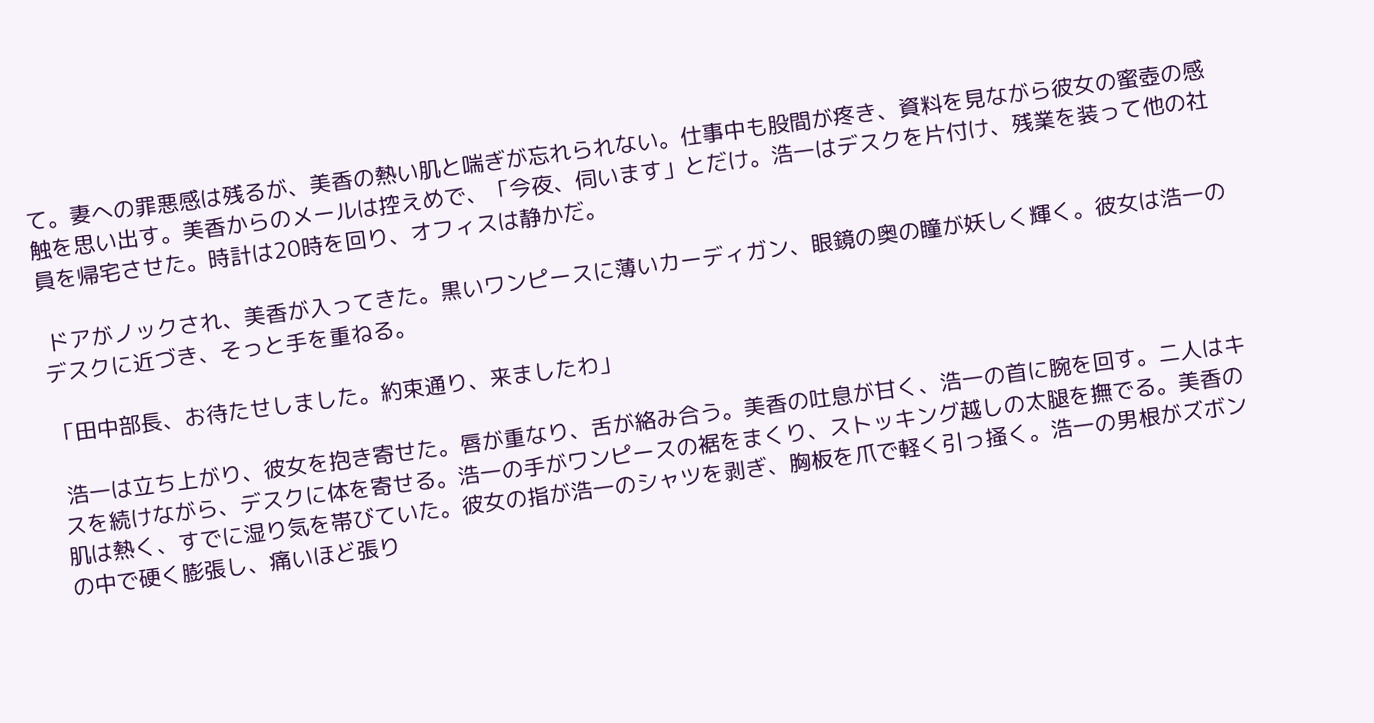て。妻への罪悪感は残るが、美香の熱い肌と喘ぎが忘れられない。仕事中も股間が疼き、資料を見ながら彼女の蜜壺の感触を思い出す。美香からのメールは控えめで、「今夜、伺います」とだけ。浩一はデスクを片付け、残業を装って他の社員を帰宅させた。時計は20時を回り、オフィスは静かだ。

 ドアがノックされ、美香が入ってきた。黒いワンピースに薄いカーディガン、眼鏡の奥の瞳が妖しく輝く。彼女は浩一のデスクに近づき、そっと手を重ねる。

「田中部長、お待たせしました。約束通り、来ましたわ」

 浩一は立ち上がり、彼女を抱き寄せた。唇が重なり、舌が絡み合う。美香の吐息が甘く、浩一の首に腕を回す。二人はキスを続けながら、デスクに体を寄せる。浩一の手がワンピースの裾をまくり、ストッキング越しの太腿を撫でる。美香の肌は熱く、すでに湿り気を帯びていた。彼女の指が浩一のシャツを剥ぎ、胸板を爪で軽く引っ掻く。浩一の男根がズボンの中で硬く膨張し、痛いほど張り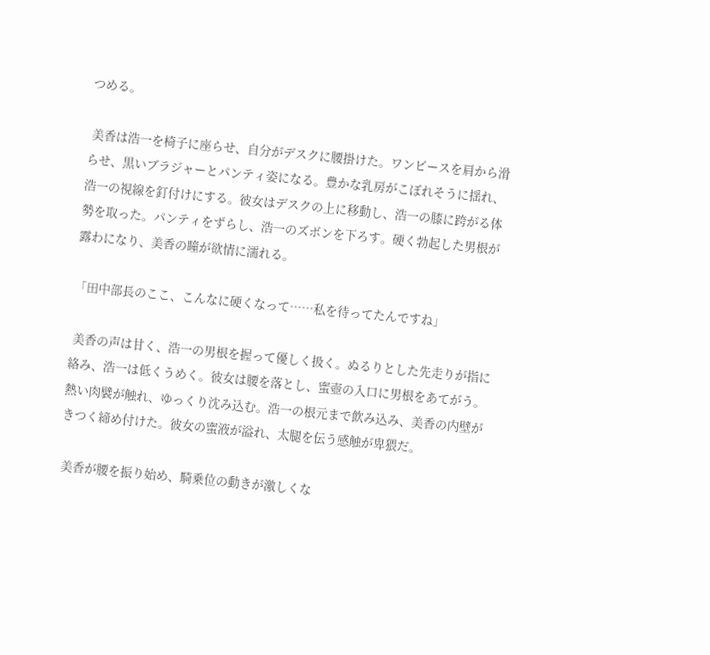つめる。

 美香は浩一を椅子に座らせ、自分がデスクに腰掛けた。ワンピースを肩から滑らせ、黒いブラジャーとパンティ姿になる。豊かな乳房がこぼれそうに揺れ、浩一の視線を釘付けにする。彼女はデスクの上に移動し、浩一の膝に跨がる体勢を取った。パンティをずらし、浩一のズボンを下ろす。硬く勃起した男根が露わになり、美香の瞳が欲情に濡れる。

「田中部長のここ、こんなに硬くなって……私を待ってたんですね」

 美香の声は甘く、浩一の男根を握って優しく扱く。ぬるりとした先走りが指に絡み、浩一は低くうめく。彼女は腰を落とし、蜜壺の入口に男根をあてがう。熱い肉襞が触れ、ゆっくり沈み込む。浩一の根元まで飲み込み、美香の内壁がきつく締め付けた。彼女の蜜液が溢れ、太腿を伝う感触が卑猥だ。

 美香が腰を振り始め、騎乗位の動きが激しくな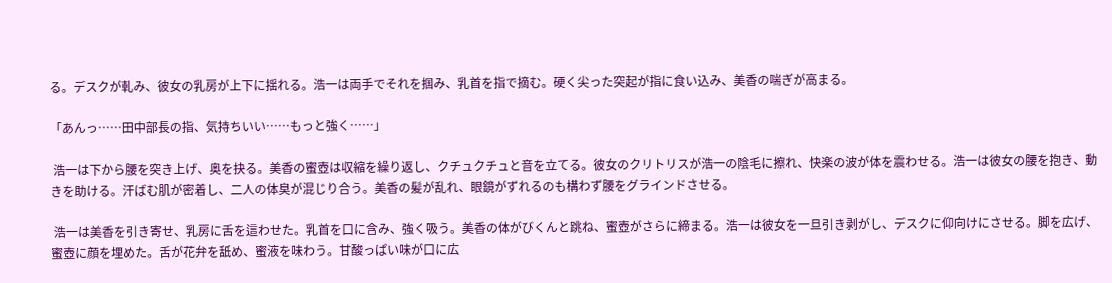る。デスクが軋み、彼女の乳房が上下に揺れる。浩一は両手でそれを掴み、乳首を指で摘む。硬く尖った突起が指に食い込み、美香の喘ぎが高まる。

「あんっ……田中部長の指、気持ちいい……もっと強く……」

 浩一は下から腰を突き上げ、奥を抉る。美香の蜜壺は収縮を繰り返し、クチュクチュと音を立てる。彼女のクリトリスが浩一の陰毛に擦れ、快楽の波が体を震わせる。浩一は彼女の腰を抱き、動きを助ける。汗ばむ肌が密着し、二人の体臭が混じり合う。美香の髪が乱れ、眼鏡がずれるのも構わず腰をグラインドさせる。

 浩一は美香を引き寄せ、乳房に舌を這わせた。乳首を口に含み、強く吸う。美香の体がびくんと跳ね、蜜壺がさらに締まる。浩一は彼女を一旦引き剥がし、デスクに仰向けにさせる。脚を広げ、蜜壺に顔を埋めた。舌が花弁を舐め、蜜液を味わう。甘酸っぱい味が口に広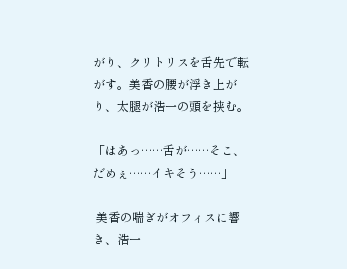がり、クリトリスを舌先で転がす。美香の腰が浮き上がり、太腿が浩一の頭を挟む。

「はあっ……舌が……そこ、だめぇ……イキそう……」

 美香の喘ぎがオフィスに響き、浩一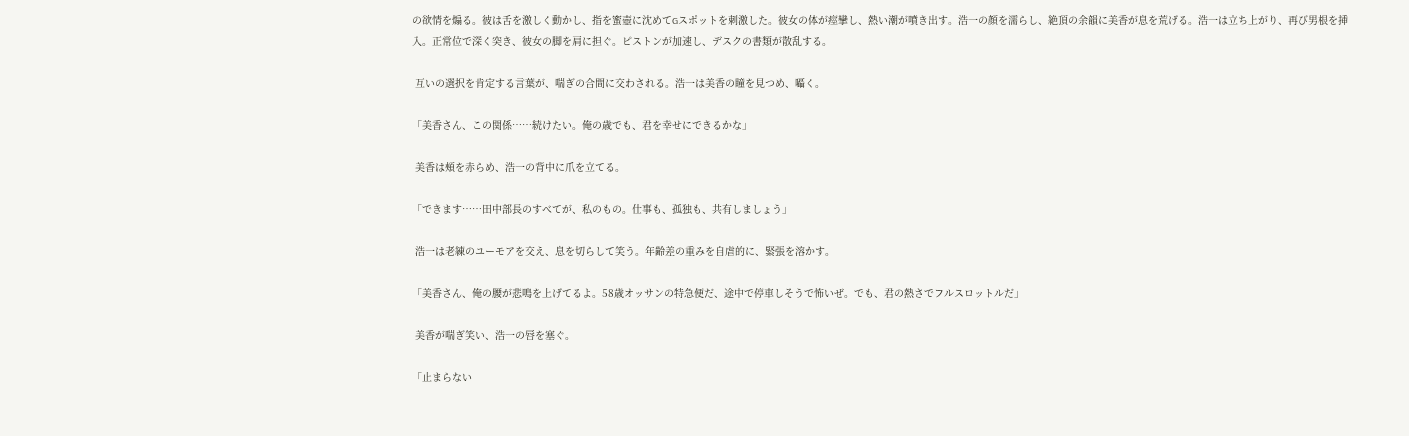の欲情を煽る。彼は舌を激しく動かし、指を蜜壺に沈めてGスポットを刺激した。彼女の体が痙攣し、熱い潮が噴き出す。浩一の顔を濡らし、絶頂の余韻に美香が息を荒げる。浩一は立ち上がり、再び男根を挿入。正常位で深く突き、彼女の脚を肩に担ぐ。ピストンが加速し、デスクの書類が散乱する。

 互いの選択を肯定する言葉が、喘ぎの合間に交わされる。浩一は美香の瞳を見つめ、囁く。

「美香さん、この関係……続けたい。俺の歳でも、君を幸せにできるかな」

 美香は頰を赤らめ、浩一の背中に爪を立てる。

「できます……田中部長のすべてが、私のもの。仕事も、孤独も、共有しましょう」

 浩一は老練のユーモアを交え、息を切らして笑う。年齢差の重みを自虐的に、緊張を溶かす。

「美香さん、俺の腰が悲鳴を上げてるよ。58歳オッサンの特急便だ、途中で停車しそうで怖いぜ。でも、君の熱さでフルスロットルだ」

 美香が喘ぎ笑い、浩一の唇を塞ぐ。

「止まらない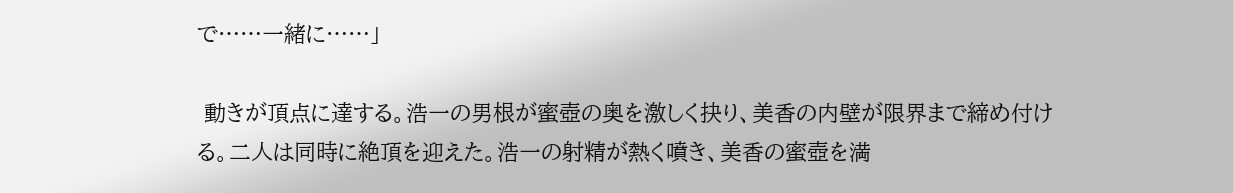で……一緒に……」

 動きが頂点に達する。浩一の男根が蜜壺の奥を激しく抉り、美香の内壁が限界まで締め付ける。二人は同時に絶頂を迎えた。浩一の射精が熱く噴き、美香の蜜壺を満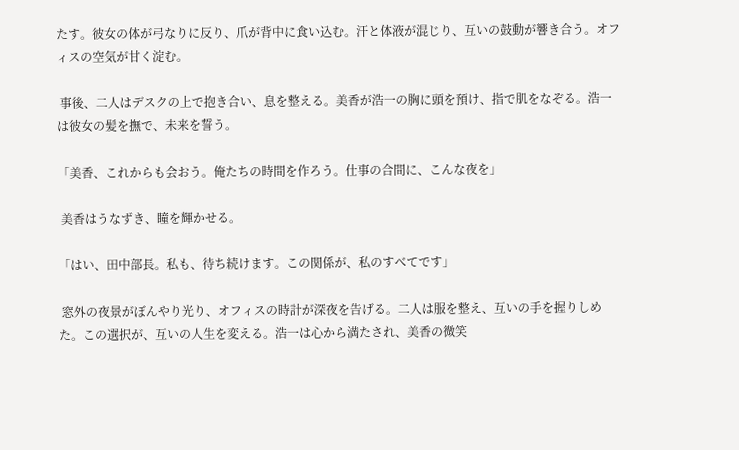たす。彼女の体が弓なりに反り、爪が背中に食い込む。汗と体液が混じり、互いの鼓動が響き合う。オフィスの空気が甘く淀む。

 事後、二人はデスクの上で抱き合い、息を整える。美香が浩一の胸に頭を預け、指で肌をなぞる。浩一は彼女の髪を撫で、未来を誓う。

「美香、これからも会おう。俺たちの時間を作ろう。仕事の合間に、こんな夜を」

 美香はうなずき、瞳を輝かせる。

「はい、田中部長。私も、待ち続けます。この関係が、私のすべてです」

 窓外の夜景がぼんやり光り、オフィスの時計が深夜を告げる。二人は服を整え、互いの手を握りしめた。この選択が、互いの人生を変える。浩一は心から満たされ、美香の微笑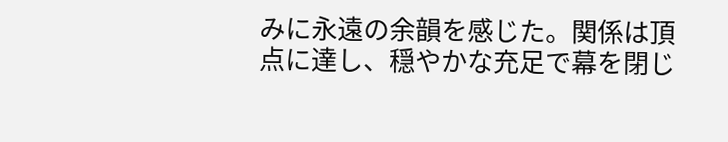みに永遠の余韻を感じた。関係は頂点に達し、穏やかな充足で幕を閉じ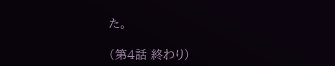た。

(第4話 終わり)